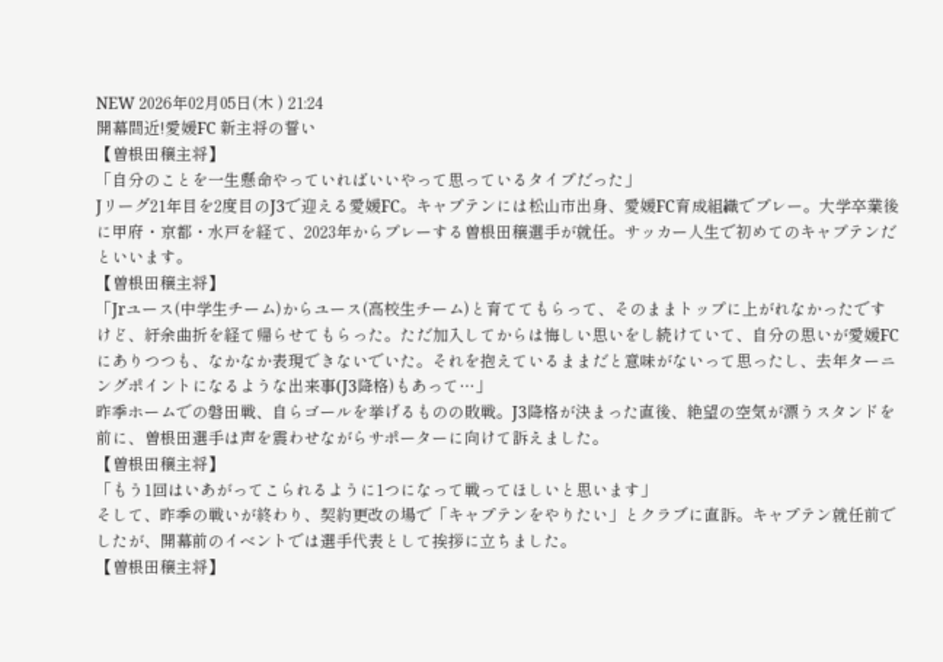NEW 2026年02月05日(木 ) 21:24
開幕間近!愛媛FC 新主将の誓い
【曽根田穣主将】
「自分のことを一生懸命やっていればいいやって思っているタイプだった」
Jリーグ21年目を2度目のJ3で迎える愛媛FC。キャプテンには松山市出身、愛媛FC育成組織でプレー。大学卒業後に甲府・京都・水戸を経て、2023年からプレーする曽根田穣選手が就任。サッカー人生で初めてのキャプテンだといいます。
【曽根田穣主将】
「Jrユース(中学生チーム)からユース(高校生チーム)と育ててもらって、そのままトップに上がれなかったですけど、紆余曲折を経て帰らせてもらった。ただ加入してからは悔しい思いをし続けていて、自分の思いが愛媛FCにありつつも、なかなか表現できないでいた。それを抱えているままだと意味がないって思ったし、去年ターニングポイントになるような出来事(J3降格)もあって…」
昨季ホームでの磐田戦、自らゴールを挙げるものの敗戦。J3降格が決まった直後、絶望の空気が漂うスタンドを前に、曽根田選手は声を震わせながらサポーターに向けて訴えました。
【曽根田穣主将】
「もう1回はいあがってこられるように1つになって戦ってほしいと思います」
そして、昨季の戦いが終わり、契約更改の場で「キャプテンをやりたい」とクラブに直訴。キャプテン就任前でしたが、開幕前のイベントでは選手代表として挨拶に立ちました。
【曽根田穣主将】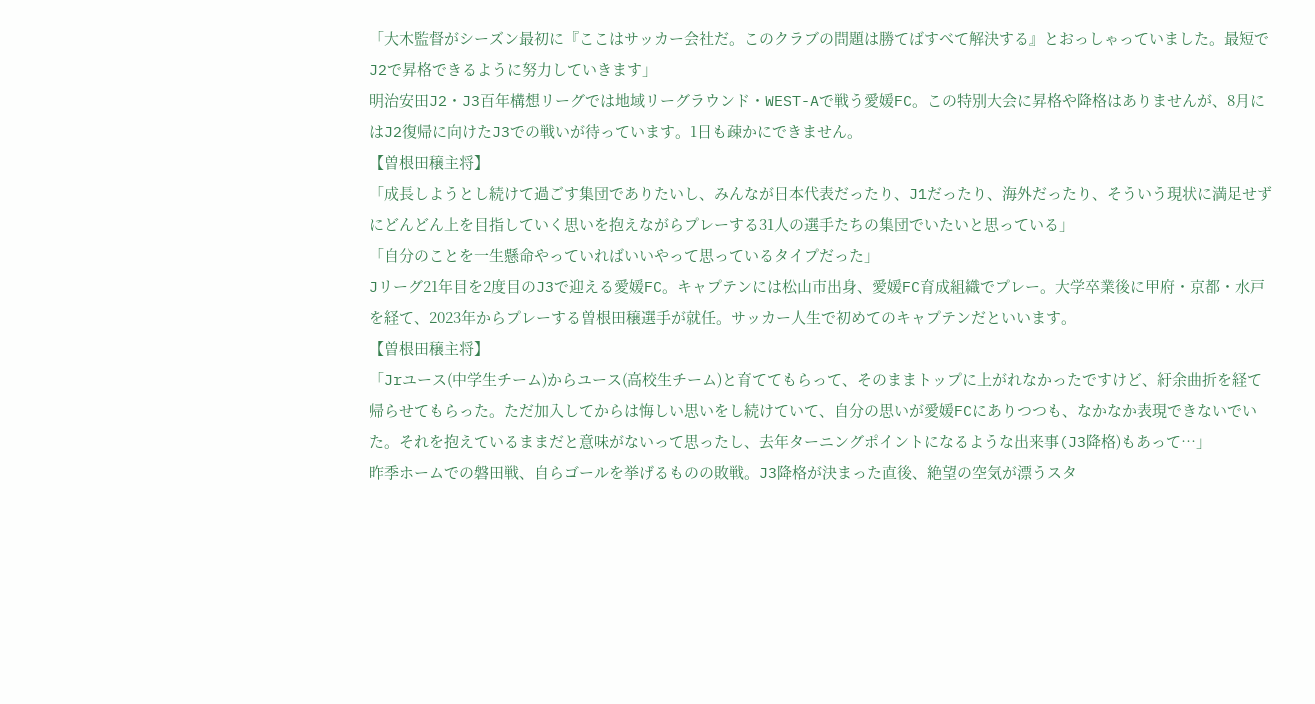「大木監督がシーズン最初に『ここはサッカー会社だ。このクラブの問題は勝てばすべて解決する』とおっしゃっていました。最短でJ2で昇格できるように努力していきます」
明治安田J2・J3百年構想リーグでは地域リーグラウンド・WEST-Aで戦う愛媛FC。この特別大会に昇格や降格はありませんが、8月にはJ2復帰に向けたJ3での戦いが待っています。1日も疎かにできません。
【曽根田穣主将】
「成長しようとし続けて過ごす集団でありたいし、みんなが日本代表だったり、J1だったり、海外だったり、そういう現状に満足せずにどんどん上を目指していく思いを抱えながらプレーする31人の選手たちの集団でいたいと思っている」
「自分のことを一生懸命やっていればいいやって思っているタイプだった」
Jリーグ21年目を2度目のJ3で迎える愛媛FC。キャプテンには松山市出身、愛媛FC育成組織でプレー。大学卒業後に甲府・京都・水戸を経て、2023年からプレーする曽根田穣選手が就任。サッカー人生で初めてのキャプテンだといいます。
【曽根田穣主将】
「Jrユース(中学生チーム)からユース(高校生チーム)と育ててもらって、そのままトップに上がれなかったですけど、紆余曲折を経て帰らせてもらった。ただ加入してからは悔しい思いをし続けていて、自分の思いが愛媛FCにありつつも、なかなか表現できないでいた。それを抱えているままだと意味がないって思ったし、去年ターニングポイントになるような出来事(J3降格)もあって…」
昨季ホームでの磐田戦、自らゴールを挙げるものの敗戦。J3降格が決まった直後、絶望の空気が漂うスタ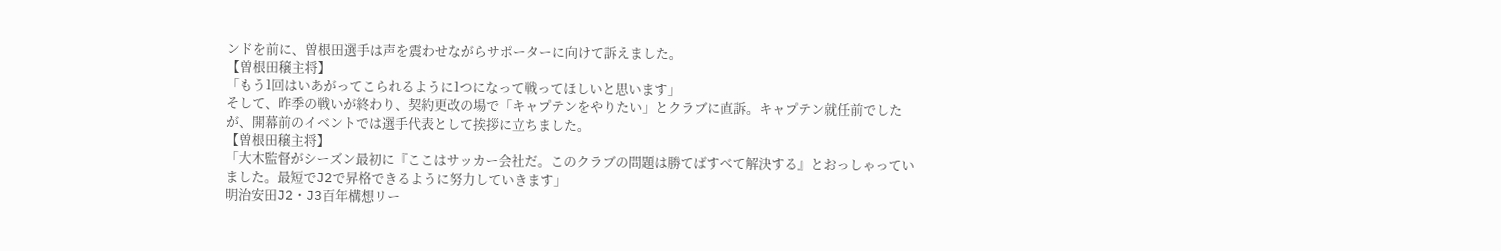ンドを前に、曽根田選手は声を震わせながらサポーターに向けて訴えました。
【曽根田穣主将】
「もう1回はいあがってこられるように1つになって戦ってほしいと思います」
そして、昨季の戦いが終わり、契約更改の場で「キャプテンをやりたい」とクラブに直訴。キャプテン就任前でしたが、開幕前のイベントでは選手代表として挨拶に立ちました。
【曽根田穣主将】
「大木監督がシーズン最初に『ここはサッカー会社だ。このクラブの問題は勝てばすべて解決する』とおっしゃっていました。最短でJ2で昇格できるように努力していきます」
明治安田J2・J3百年構想リー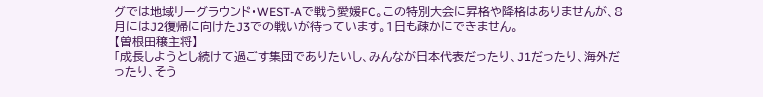グでは地域リーグラウンド・WEST-Aで戦う愛媛FC。この特別大会に昇格や降格はありませんが、8月にはJ2復帰に向けたJ3での戦いが待っています。1日も疎かにできません。
【曽根田穣主将】
「成長しようとし続けて過ごす集団でありたいし、みんなが日本代表だったり、J1だったり、海外だったり、そう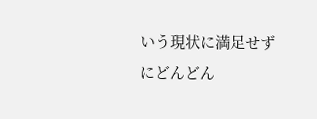いう現状に満足せずにどんどん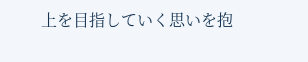上を目指していく思いを抱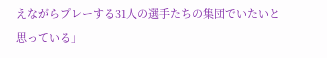えながらプレーする31人の選手たちの集団でいたいと思っている」